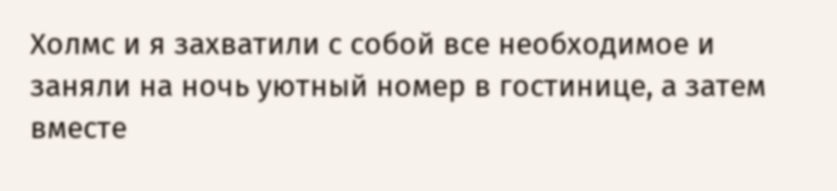Холмс и я захватили с собой все необходимое и заняли на ночь уютный номер в гостинице, а затем вместе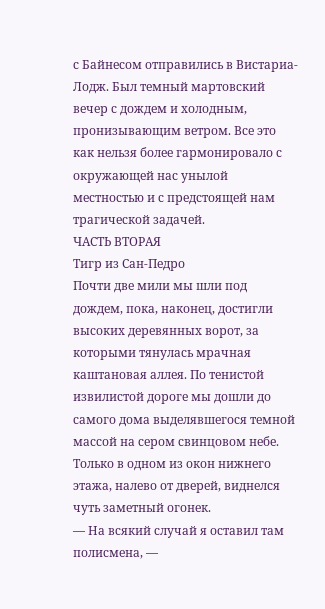с Байнесом отправились в Вистариа-Лодж. Был темный мартовский вечер с дождем и холодным, пронизывающим ветром. Все это как нельзя более гармонировало с окружающей нас унылой местностью и с предстоящей нам трагической задачей.
ЧАСТЬ ВТОРАЯ
Тигр из Сан-Педро
Почти две мили мы шли под дождем, пока, наконец, достигли высоких деревянных ворот, за которыми тянулась мрачная каштановая аллея. По тенистой извилистой дороге мы дошли до самого дома выделявшегося темной массой на сером свинцовом небе. Только в одном из окон нижнего этажа, налево от дверей, виднелся чуть заметный огонек.
— На всякий случай я оставил там полисмена, —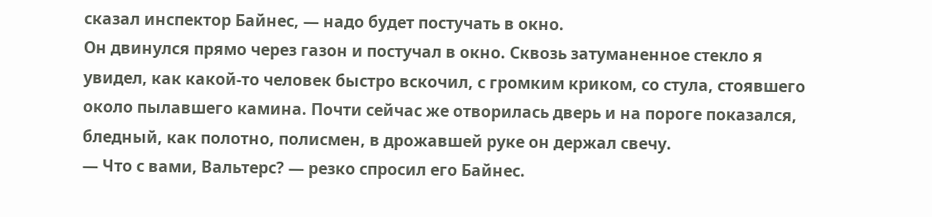сказал инспектор Байнес, — надо будет постучать в окно.
Он двинулся прямо через газон и постучал в окно. Сквозь затуманенное стекло я увидел, как какой-то человек быстро вскочил, с громким криком, со стула, стоявшего около пылавшего камина. Почти сейчас же отворилась дверь и на пороге показался, бледный, как полотно, полисмен, в дрожавшей руке он держал свечу.
— Что с вами, Вальтерс? — резко спросил его Байнес.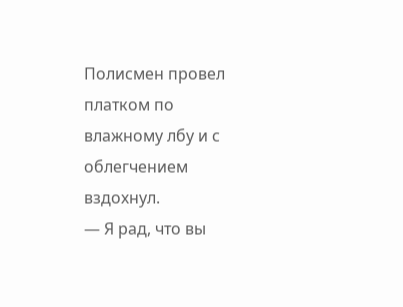Полисмен провел платком по влажному лбу и с облегчением вздохнул.
— Я рад, что вы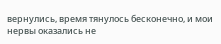вернулись, время тянулось бесконечно, и мои нервы оказались не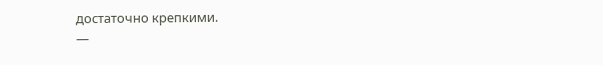достаточно крепкими.
—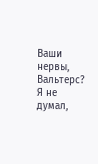Ваши нервы, Вальтерс? Я не думал,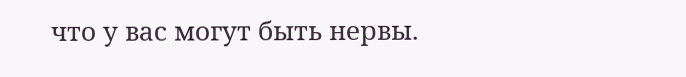что у вас могут быть нервы.